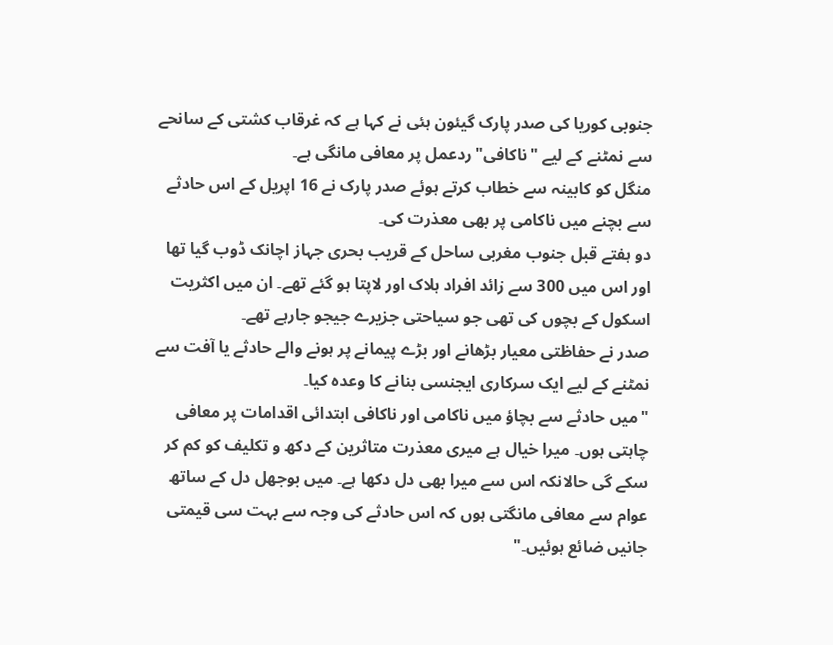جنوبی کوریا کی صدر پارک گیئون ہئی نے کہا ہے کہ غرقاب کشتی کے سانحے سے نمٹنے کے لیے "ناکافی" ردعمل پر معافی مانگی ہے۔
منگل کو کابینہ سے خطاب کرتے ہوئے صدر پارک نے 16 اپریل کے اس حادثے سے بچنے میں ناکامی پر بھی معذرت کی۔
دو ہفتے قبل جنوب مغربی ساحل کے قریب بحری جہاز اچانک ڈوب گیا تھا اور اس میں 300 سے زائد افراد ہلاک اور لاپتا ہو گئے تھے۔ ان میں اکثریت اسکول کے بچوں کی تھی جو سیاحتی جزیرے جیجو جارہے تھے۔
صدر نے حفاظتی معیار بڑھانے اور بڑے پیمانے پر ہونے والے حادثے یا آفت سے نمٹنے کے لیے ایک سرکاری ایجنسی بنانے کا وعدہ کیا۔
"میں حادثے سے بچاؤ میں ناکامی اور ناکافی ابتدائی اقدامات پر معافی چاہتی ہوں۔ میرا خیال ہے میری معذرت متاثرین کے دکھ و تکلیف کو کم کر سکے گی حالانکہ اس سے میرا بھی دل دکھا ہے۔ میں بوجھل دل کے ساتھ عوام سے معافی مانگتی ہوں کہ اس حادثے کی وجہ سے بہت سی قیمتی جانیں ضائع ہوئیں۔"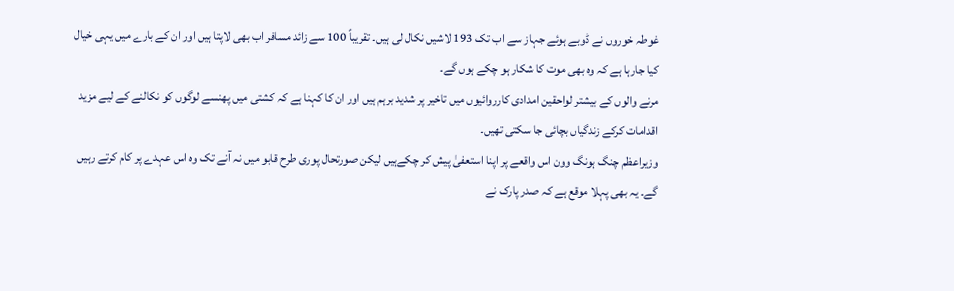غوطہ خوروں نے ڈوبے ہوئے جہاز سے اب تک 193 لاشیں نکال لی ہیں۔ تقریباً 100 سے زائد مسافر اب بھی لاپتا ہیں اور ان کے بارے میں یہی خیال کیا جارہا ہے کہ وہ بھی موت کا شکار ہو چکے ہوں گے۔
مرنے والوں کے بیشتر لواحقین امدادی کارروائیوں میں تاخیر پر شدید برہم ہیں اور ان کا کہنا ہے کہ کشتی میں پھنسے لوگوں کو نکالنے کے لیے مزید اقدامات کرکے زندگیاں بچائی جا سکتی تھیں۔
وزیراعظم چنگ ہونگ وون اس واقعے پر اپنا استعفیٰ پیش کر چکےہیں لیکن صورتحال پوری طرح قابو میں نہ آنے تک وہ اس عہدے پر کام کرتے رہیں گے۔ یہ بھی پہلا موقع ہے کہ صدر پارک نے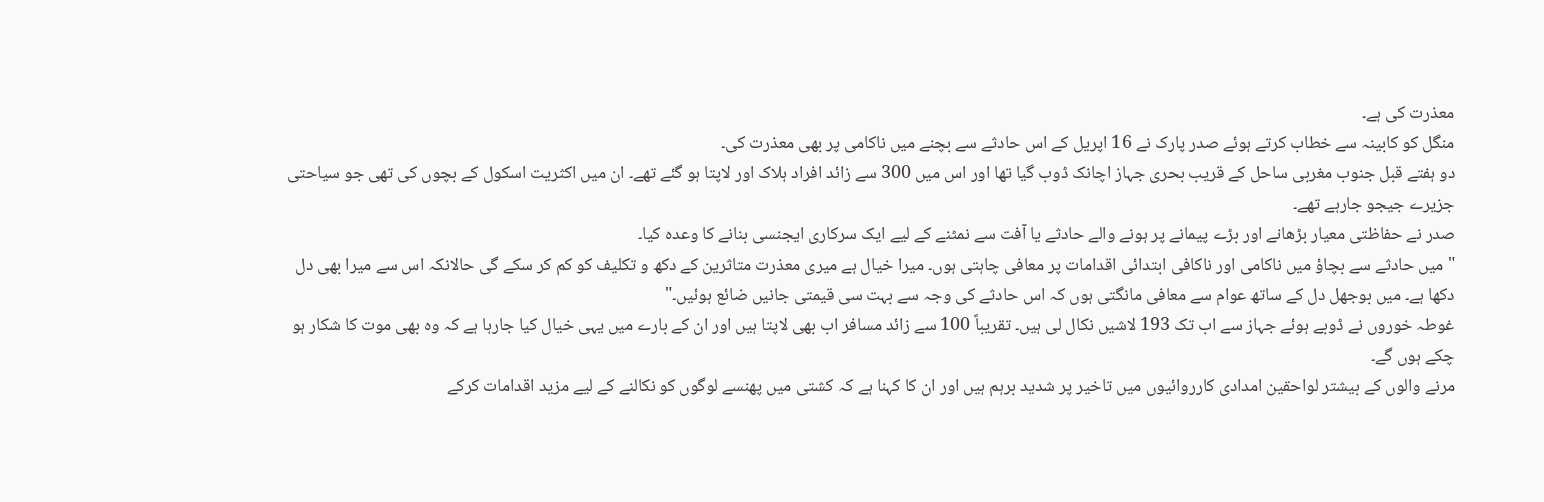معذرت کی ہے۔
منگل کو کابینہ سے خطاب کرتے ہوئے صدر پارک نے 16 اپریل کے اس حادثے سے بچنے میں ناکامی پر بھی معذرت کی۔
دو ہفتے قبل جنوب مغربی ساحل کے قریب بحری جہاز اچانک ڈوب گیا تھا اور اس میں 300 سے زائد افراد ہلاک اور لاپتا ہو گئے تھے۔ ان میں اکثریت اسکول کے بچوں کی تھی جو سیاحتی جزیرے جیجو جارہے تھے۔
صدر نے حفاظتی معیار بڑھانے اور بڑے پیمانے پر ہونے والے حادثے یا آفت سے نمٹنے کے لیے ایک سرکاری ایجنسی بنانے کا وعدہ کیا۔
"میں حادثے سے بچاؤ میں ناکامی اور ناکافی ابتدائی اقدامات پر معافی چاہتی ہوں۔ میرا خیال ہے میری معذرت متاثرین کے دکھ و تکلیف کو کم کر سکے گی حالانکہ اس سے میرا بھی دل دکھا ہے۔ میں بوجھل دل کے ساتھ عوام سے معافی مانگتی ہوں کہ اس حادثے کی وجہ سے بہت سی قیمتی جانیں ضائع ہوئیں۔"
غوطہ خوروں نے ڈوبے ہوئے جہاز سے اب تک 193 لاشیں نکال لی ہیں۔ تقریباً 100 سے زائد مسافر اب بھی لاپتا ہیں اور ان کے بارے میں یہی خیال کیا جارہا ہے کہ وہ بھی موت کا شکار ہو چکے ہوں گے۔
مرنے والوں کے بیشتر لواحقین امدادی کارروائیوں میں تاخیر پر شدید برہم ہیں اور ان کا کہنا ہے کہ کشتی میں پھنسے لوگوں کو نکالنے کے لیے مزید اقدامات کرکے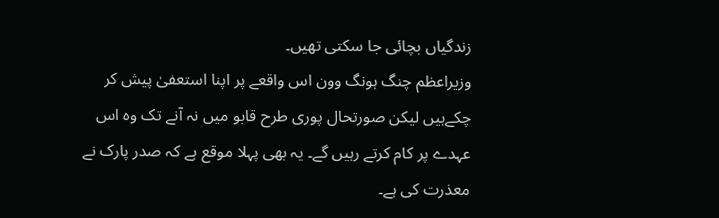زندگیاں بچائی جا سکتی تھیں۔
وزیراعظم چنگ ہونگ وون اس واقعے پر اپنا استعفیٰ پیش کر چکےہیں لیکن صورتحال پوری طرح قابو میں نہ آنے تک وہ اس عہدے پر کام کرتے رہیں گے۔ یہ بھی پہلا موقع ہے کہ صدر پارک نے معذرت کی ہے۔